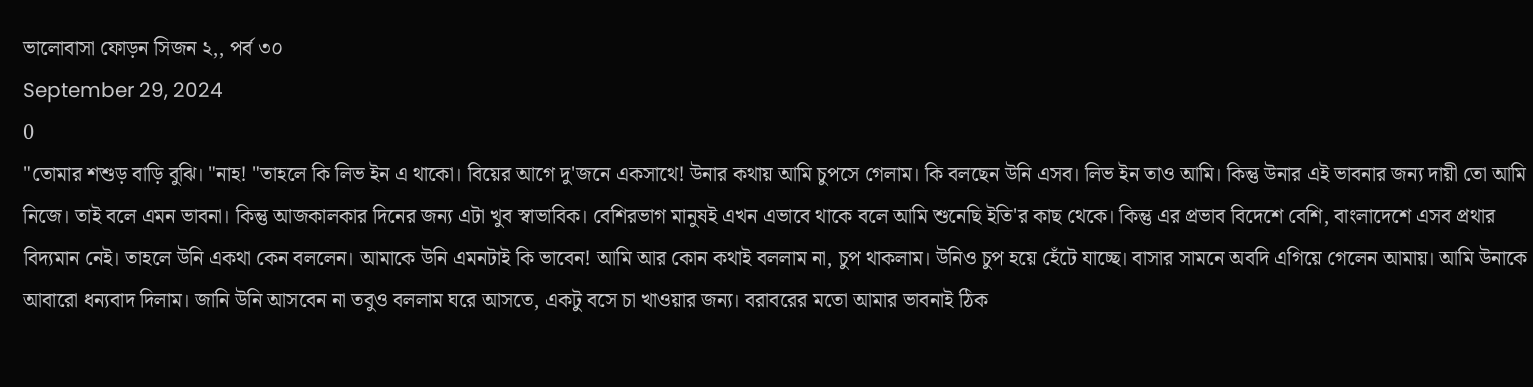ভালোবাসা ফোড়ন সিজন ২,, পর্ব ৩০
September 29, 2024
0
"তোমার শশুড় বাড়ি বুঝি। "নাহ! "তাহলে কি লিভ ইন এ থাকো। বিয়ের আগে দু'জনে একসাথে! উনার কথায় আমি চুপসে গেলাম। কি বলছেন উনি এসব। লিভ ইন তাও আমি। কিন্তু উনার এই ভাবনার জন্য দায়ী তো আমি নিজে। তাই বলে এমন ভাবনা। কিন্তু আজকালকার দিনের জন্য এটা খুব স্বাভাবিক। বেশিরভাগ মানুষই এখন এভাবে থাকে বলে আমি শুনেছি ইতি'র কাছ থেকে। কিন্তু এর প্রভাব বিদেশে বেশি, বাংলাদেশে এসব প্রথার বিদ্যমান নেই। তাহলে উনি একথা কেন বললেন। আমাকে উনি এমনটাই কি ভাবেন! আমি আর কোন কথাই বললাম না, চুপ থাকলাম। উনিও চুপ হয়ে হেঁটে যাচ্ছে। বাসার সামনে অবদি এগিয়ে গেলেন আমায়। আমি উনাকে আবারো ধন্যবাদ দিলাম। জানি উনি আসবেন না তবুও বললাম ঘরে আসতে, একটু বসে চা খাওয়ার জন্য। বরাবরের মতো আমার ভাবনাই ঠিক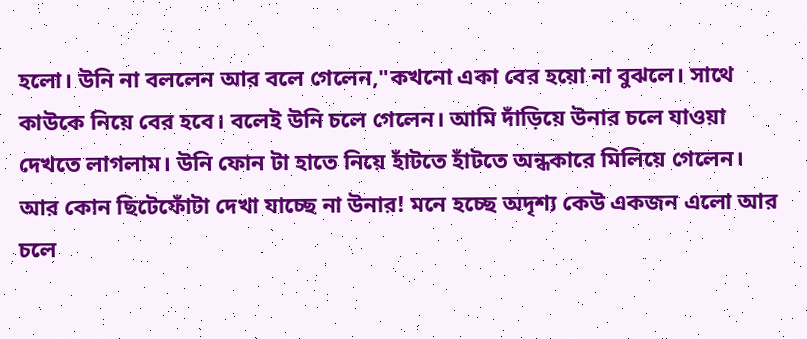হলো। উনি না বললেন আর বলে গেলেন,"কখনো একা বের হয়ো না বুঝলে। সাথে কাউকে নিয়ে বের হবে। বলেই উনি চলে গেলেন। আমি দাঁড়িয়ে উনার চলে যাওয়া দেখতে লাগলাম। উনি ফোন টা হাতে নিয়ে হাঁটতে হাঁটতে অন্ধকারে মিলিয়ে গেলেন। আর কোন ছিটেফোঁটা দেখা যাচ্ছে না উনার! মনে হচ্ছে অদৃশ্য কেউ একজন এলো আর চলে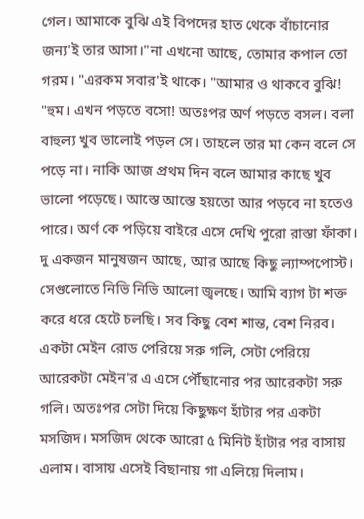গেল। আমাকে বুঝি এই বিপদের হাত থেকে বাঁচানোর জন্য'ই তার আসা।"না এখনো আছে, তোমার কপাল তো গরম। "এরকম সবার'ই থাকে। "আমার ও থাকবে বুঝি! "হুম। এখন পড়তে বসো! অতঃপর অর্ণ পড়তে বসল। বলা বাহুল্য খুব ভালোই পড়ল সে। তাহলে তার মা কেন বলে সে পড়ে না। নাকি আজ প্রথম দিন বলে আমার কাছে খুব ভালো পড়েছে। আস্তে আস্তে হয়তো আর পড়বে না হতেও পারে। অর্ণ কে পড়িয়ে বাইরে এসে দেখি পুরো রাস্তা ফাঁকা। দু একজন মানুষজন আছে, আর আছে কিছু ল্যাম্পপোস্ট। সেগুলোতে নিভি নিভি আলো জ্বলছে। আমি ব্যাগ টা শক্ত করে ধরে হেটে চলছি। সব কিছু বেশ শান্ত, বেশ নিরব। একটা মেইন রোড পেরিয়ে সরু গলি, সেটা পেরিয়ে আরেকটা মেইন'র এ এসে পৌঁছানোর পর আরেকটা সরু গলি। অতঃপর সেটা দিয়ে কিছুক্ষণ হাঁটার পর একটা মসজিদ। মসজিদ থেকে আরো ৫ মিনিট হাঁটার পর বাসায় এলাম। বাসায় এসেই বিছানায় গা এলিয়ে দিলাম।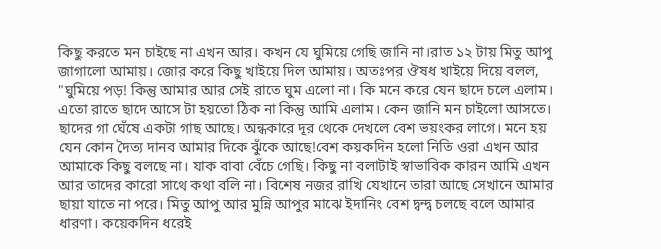কিছু করতে মন চাইছে না এখন আর। কখন যে ঘুমিয়ে গেছি জানি না।রাত ১২ টায় মিতু আপু জাগালো আমায়। জোর করে কিছু খাইয়ে দিল আমায়। অতঃপর ঔষধ খাইয়ে দিয়ে বলল, "ঘুমিয়ে পড়! কিন্তু আমার আর সেই রাতে ঘুম এলো না। কি মনে করে যেন ছাদে চলে এলাম। এতো রাতে ছাদে আসে টা হয়তো ঠিক না কিন্তু আমি এলাম। কেন জানি মন চাইলো আসতে। ছাদের গা ঘেঁষে একটা গাছ আছে। অন্ধকারে দূর থেকে দেখলে বেশ ভয়ংকর লাগে। মনে হয় যেন কোন দৈত্য দানব আমার দিকে ঝুঁকে আছে!বেশ কয়কদিন হলো নিতি ওরা এখন আর আমাকে কিছু বলছে না। যাক বাবা বেঁচে গেছি। কিছু না বলাটাই স্বাভাবিক কারন আমি এখন আর তাদের কারো সাথে কথা বলি না। বিশেষ নজর রাখি যেখানে তারা আছে সেখানে আমার ছায়া যাতে না পরে। মিতু আপু আর মুন্নি আপুর মাঝে ইদানিং বেশ দ্বন্দ্ব চলছে বলে আমার ধারণা। কয়েকদিন ধরেই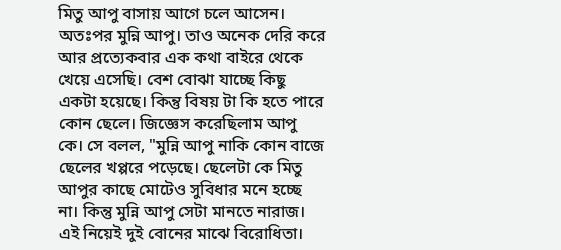মিতু আপু বাসায় আগে চলে আসেন। অতঃপর মুন্নি আপু। তাও অনেক দেরি করে আর প্রত্যেকবার এক কথা বাইরে থেকে খেয়ে এসেছি। বেশ বোঝা যাচ্ছে কিছু একটা হয়েছে। কিন্তু বিষয় টা কি হতে পারে কোন ছেলে। জিজ্ঞেস করেছিলাম আপু কে। সে বলল, "মুন্নি আপু নাকি কোন বাজে ছেলের খপ্পরে পড়েছে। ছেলেটা কে মিতু আপুর কাছে মোটেও সুবিধার মনে হচ্ছে না। কিন্তু মুন্নি আপু সেটা মানতে নারাজ। এই নিয়েই দুই বোনের মাঝে বিরোধিতা।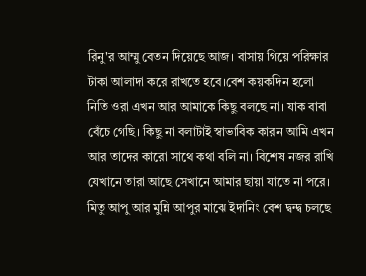রিনু'র আম্মু বেতন দিয়েছে আজ। বাসায় গিয়ে পরিক্ষার টাকা আলাদা করে রাখতে হবে।বেশ কয়কদিন হলো নিতি ওরা এখন আর আমাকে কিছু বলছে না। যাক বাবা বেঁচে গেছি। কিছু না বলাটাই স্বাভাবিক কারন আমি এখন আর তাদের কারো সাথে কথা বলি না। বিশেষ নজর রাখি যেখানে তারা আছে সেখানে আমার ছায়া যাতে না পরে। মিতু আপু আর মুন্নি আপুর মাঝে ইদানিং বেশ দ্বন্দ্ব চলছে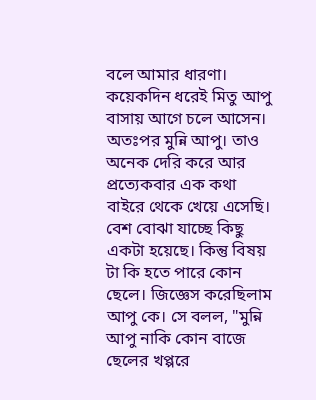বলে আমার ধারণা। কয়েকদিন ধরেই মিতু আপু বাসায় আগে চলে আসেন। অতঃপর মুন্নি আপু। তাও অনেক দেরি করে আর প্রত্যেকবার এক কথা বাইরে থেকে খেয়ে এসেছি। বেশ বোঝা যাচ্ছে কিছু একটা হয়েছে। কিন্তু বিষয় টা কি হতে পারে কোন ছেলে। জিজ্ঞেস করেছিলাম আপু কে। সে বলল, "মুন্নি আপু নাকি কোন বাজে ছেলের খপ্পরে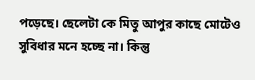পড়েছে। ছেলেটা কে মিতু আপুর কাছে মোটেও সুবিধার মনে হচ্ছে না। কিন্তু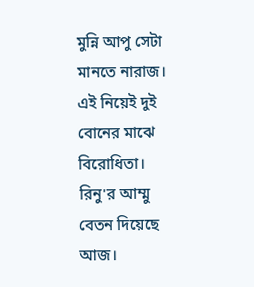মুন্নি আপু সেটা মানতে নারাজ। এই নিয়েই দুই বোনের মাঝে বিরোধিতা। রিনু'র আম্মু বেতন দিয়েছে আজ।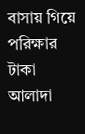বাসায় গিয়ে পরিক্ষার টাকা আলাদা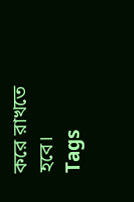করে রাখতে হবে।
Tags